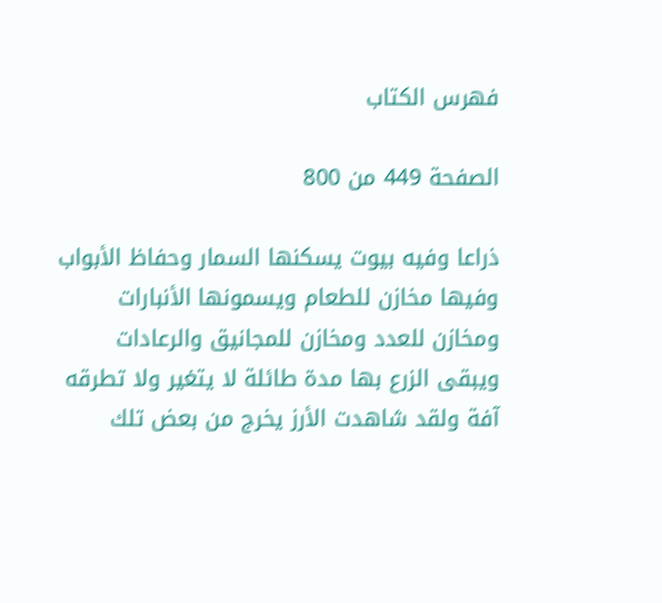فهرس الكتاب

الصفحة 449 من 800

ذراعا وفيه بيوت يسكنها السمار وحفاظ الأبواب وفيها مخازن للطعام ويسمونها الأنبارات ومخازن للعدد ومخازن للمجانيق والرعادات ويبقى الزرع بها مدة طائلة لا يتغير ولا تطرقه آفة ولقد شاهدت الأرز يخرج من بعض تلك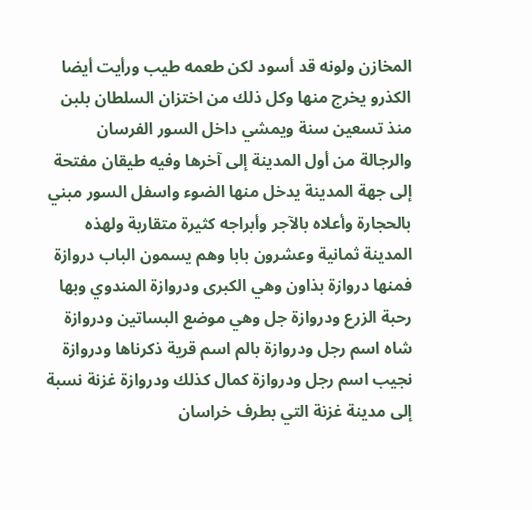المخازن ولونه قد أسود لكن طعمه طيب ورأيت أيضا الكذرو يخرج منها وكل ذلك من اختزان السلطان بلبن منذ تسعين سنة ويمشي داخل السور الفرسان والرجالة من أول المدينة إلى آخرها وفيه طيقان مفتحة إلى جهة المدينة يدخل منها الضوء واسفل السور مبني بالحجارة وأعلاه بالآجر وأبراجه كثيرة متقاربة ولهذه المدينة ثمانية وعشرون بابا وهم يسمون الباب دروازة فمنها دروازة بذاون وهي الكبرى ودروازة المندوي وبها رحبة الزرع ودروازة جل وهي موضع البساتين ودروازة شاه اسم رجل ودروازة بالم اسم قرية ذكرناها ودروازة نجيب اسم رجل ودروازة كمال كذلك ودروازة غزنة نسبة إلى مدينة غزنة التي بطرف خراسان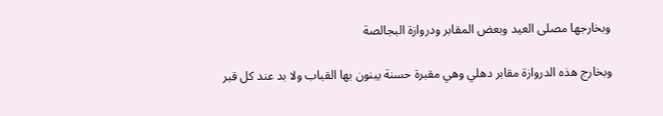وبخارجها مصلى العيد وبعض المقابر ودروازة البجالصة

وبخارج هذه الدروازة مقابر دهلي وهي مقبرة حسنة يبنون بها القباب ولا بد عند كل قبر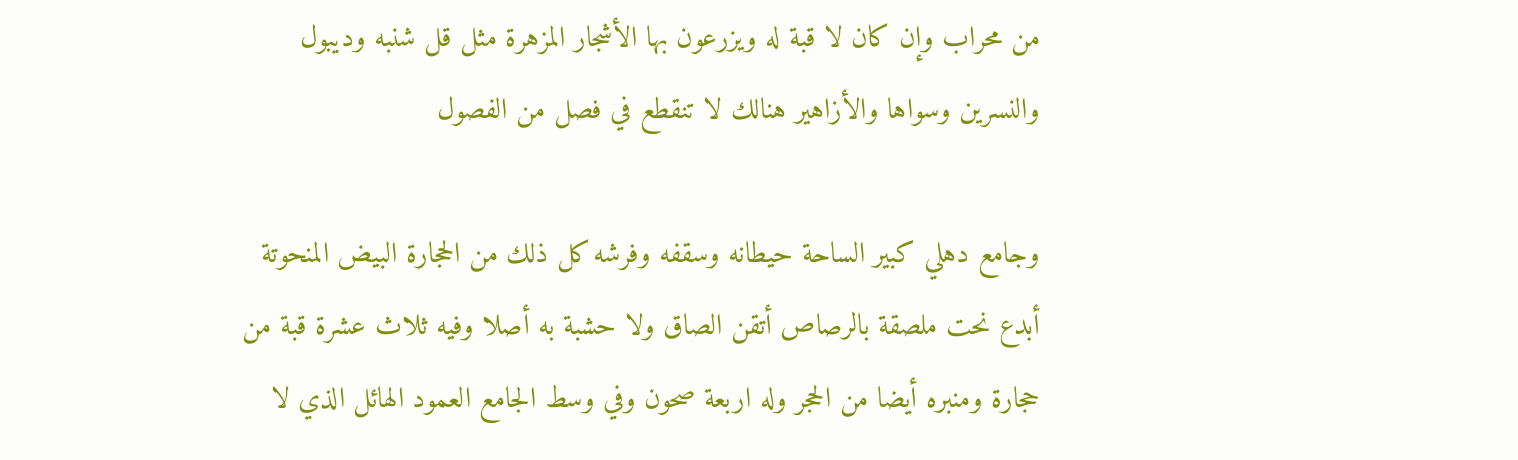من محراب وإن كان لا قبة له ويزرعون بها الأشجار المزهرة مثل قل شنبه وديبول والنسرين وسواها والأزاهير هنالك لا تنقطع في فصل من الفصول

وجامع دهلي كبير الساحة حيطانه وسقفه وفرشه كل ذلك من الحجارة البيض المنحوتة أبدع نحت ملصقة بالرصاص أتقن الصاق ولا حشبة به أصلا وفيه ثلاث عشرة قبة من حجارة ومنبره أيضا من الحجر وله اربعة صحون وفي وسط الجامع العمود الهائل الذي لا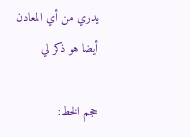يدري من أي المعادن أيضا هو ذكر لي

حجم الخط: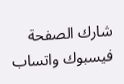شارك الصفحة
فيسبوك واتساب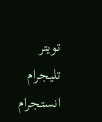تويتر تليجرام انستجرام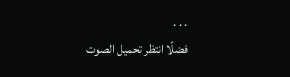. . .
فضلًا انتظر تحميل الصوت